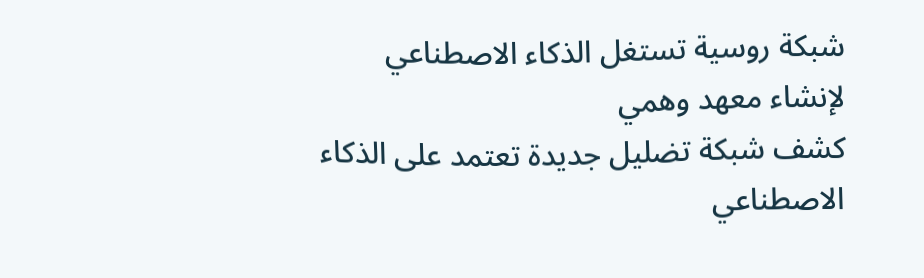شبكة روسية تستغل الذكاء الاصطناعي لإنشاء معهد وهمي
كشف شبكة تضليل جديدة تعتمد على الذكاء الاصطناعي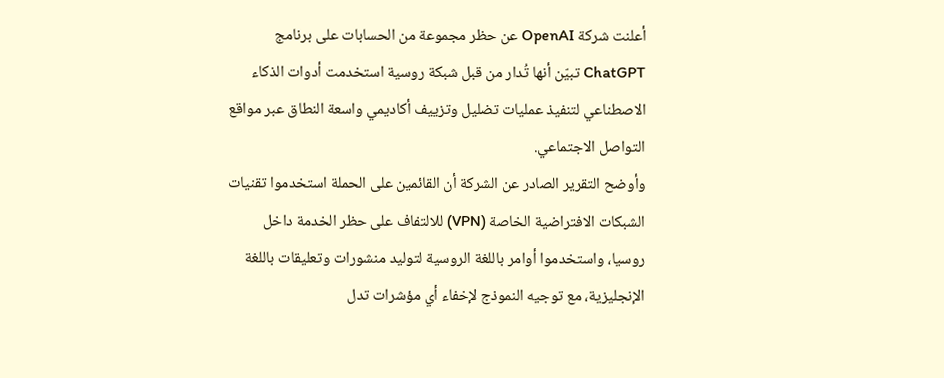أعلنت شركة OpenAI عن حظر مجموعة من الحسابات على برنامج ChatGPT تبيّن أنها تُدار من قبل شبكة روسية استخدمت أدوات الذكاء الاصطناعي لتنفيذ عمليات تضليل وتزييف أكاديمي واسعة النطاق عبر مواقع التواصل الاجتماعي.
وأوضح التقرير الصادر عن الشركة أن القائمين على الحملة استخدموا تقنيات الشبكات الافتراضية الخاصة (VPN) للالتفاف على حظر الخدمة داخل روسيا، واستخدموا أوامر باللغة الروسية لتوليد منشورات وتعليقات باللغة الإنجليزية، مع توجيه النموذج لإخفاء أي مؤشرات تدل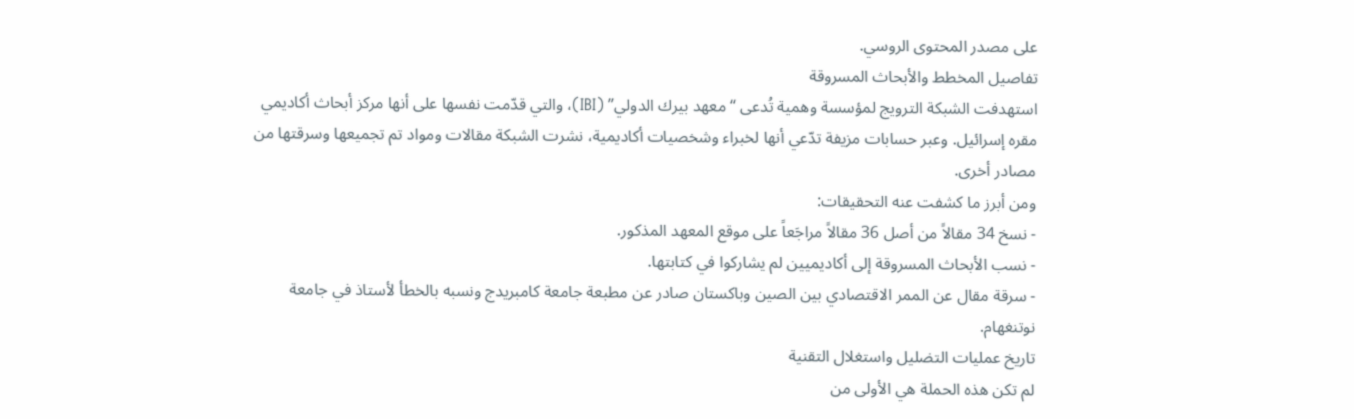على مصدر المحتوى الروسي.
تفاصيل المخطط والأبحاث المسروقة
استهدفت الشبكة الترويج لمؤسسة وهمية تُدعى “معهد بيرك الدولي” (IBI)، والتي قدّمت نفسها على أنها مركز أبحاث أكاديمي مقره إسرائيل. وعبر حسابات مزيفة تدّعي أنها لخبراء وشخصيات أكاديمية، نشرت الشبكة مقالات ومواد تم تجميعها وسرقتها من مصادر أخرى.
ومن أبرز ما كشفت عنه التحقيقات:
- نسخ 34 مقالاً من أصل 36 مقالاً مراجَعاً على موقع المعهد المذكور.
- نسب الأبحاث المسروقة إلى أكاديميين لم يشاركوا في كتابتها.
- سرقة مقال عن الممر الاقتصادي بين الصين وباكستان صادر عن مطبعة جامعة كامبريدج ونسبه بالخطأ لأستاذ في جامعة نوتنغهام.
تاريخ عمليات التضليل واستغلال التقنية
لم تكن هذه الحملة هي الأولى من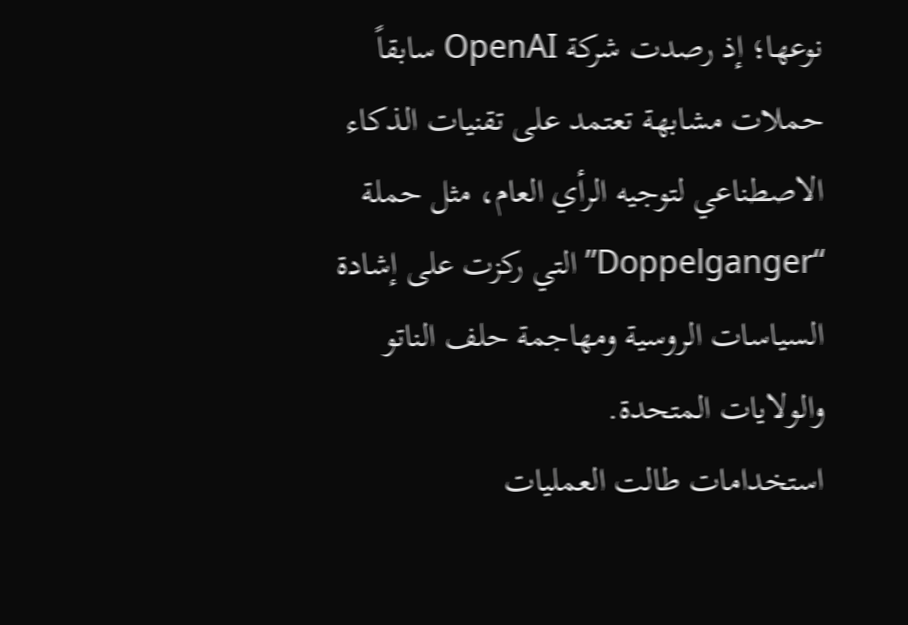نوعها؛ إذ رصدت شركة OpenAI سابقاً حملات مشابهة تعتمد على تقنيات الذكاء الاصطناعي لتوجيه الرأي العام، مثل حملة “Doppelganger” التي ركزت على إشادة السياسات الروسية ومهاجمة حلف الناتو والولايات المتحدة.
استخدامات طالت العمليات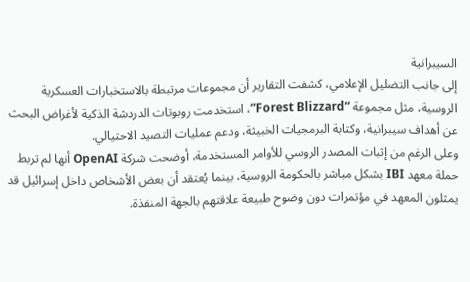السيبرانية
إلى جانب التضليل الإعلامي، كشفت التقارير أن مجموعات مرتبطة بالاستخبارات العسكرية الروسية، مثل مجموعة “Forest Blizzard”، استخدمت روبوتات الدردشة الذكية لأغراض البحث عن أهداف سيبرانية، وكتابة البرمجيات الخبيثة، ودعم عمليات التصيد الاحتيالي.
وعلى الرغم من إثبات المصدر الروسي للأوامر المستخدمة، أوضحت شركة OpenAI أنها لم تربط حملة معهد IBI بشكل مباشر بالحكومة الروسية، بينما يُعتقد أن بعض الأشخاص داخل إسرائيل قد يمثلون المعهد في مؤتمرات دون وضوح طبيعة علاقتهم بالجهة المنفذة.